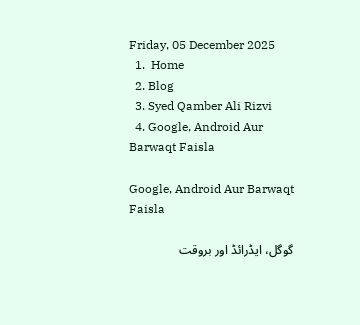Friday, 05 December 2025
  1.  Home
  2. Blog
  3. Syed Qamber Ali Rizvi
  4. Google, Android Aur Barwaqt Faisla

Google, Android Aur Barwaqt Faisla

گوگل، ایڈرائڈ اور بروقت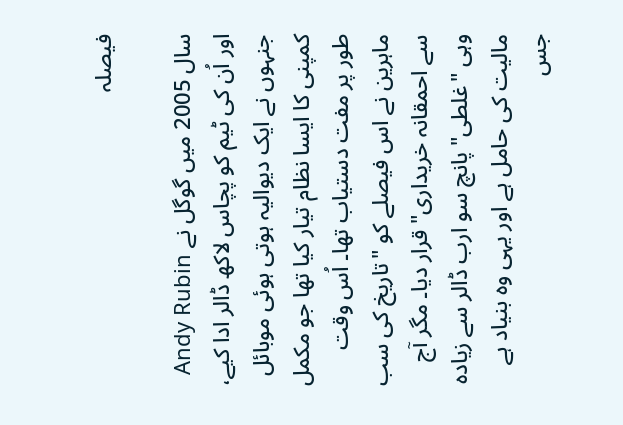فیصلہ

سال 2005 میں گوگل نے Andy Rubin اور اُن کی ٹیم کو پچاس لاکھ ڈالر ادا کیے، جنہوں نے ایک دیوالیہ ہوتی ہوئی موبائل کمپنی کا ایسا نظام تیار کیا تھا جو مکمل طور پر مفت دستیاب تھا۔ اُس وقت ماہرین نے اس فیصلے کو "تاریخ کی سب سے احمقانہ خریداری" قرار دیا۔ مگر آج وہی "غلطی" پانچ سو ارب ڈالر سے زیادہ مالیت کی حامل ہے اور یہی وہ بنیاد ہے جس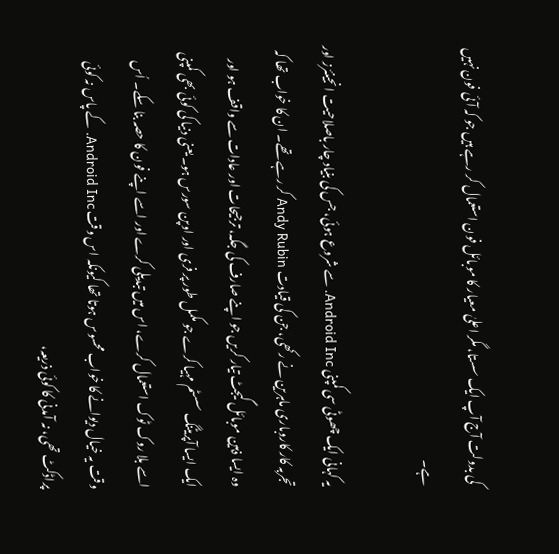کی بدولت آج آپ ایک سستا، مگر اعلیٰ معیار کا موبائل فون استعمال کر رہے ہیں جو کہ آئی فون نہیں ہے۔

یہ کہانی ایک چھوٹی سی کمپنی Android Inc. سے شروع ہوئی، جس کی بنیاد چار باصلاحیت انجینئرز اور تجربہ کار کاروباری ماہرین نے رکھی، جن کی قیادت Andy Rubin کر رہے تھے۔ ان کا خواب تھا کہ وہ ایسا ذہین موبائل گیجٹ تیار کریں جو اپنے صارف کی جگہ، ترجیحات اور عادات سے واقف ہو اور ایک ایسا آپریٹنگ سسٹم مہیا کرے جو مکمل طور پر فری اور اوپن سورس ہو۔ یعنی دنیا کی کوئی بھی کمپنی اسے بلا روک ٹوک استعمال کرے، اس میں تبدیلی کرے اور اسے اپنے فون کا حصہ بنا سکے۔ اُس وقت یہ خیال دیوانے کا خواب محسوس ہوتا تھا کیونکہ اس وقت Android Inc. کے پاس نہ کوئی پراڈکٹ تھی، نہ آمدنی کا کوئی ذریعہ،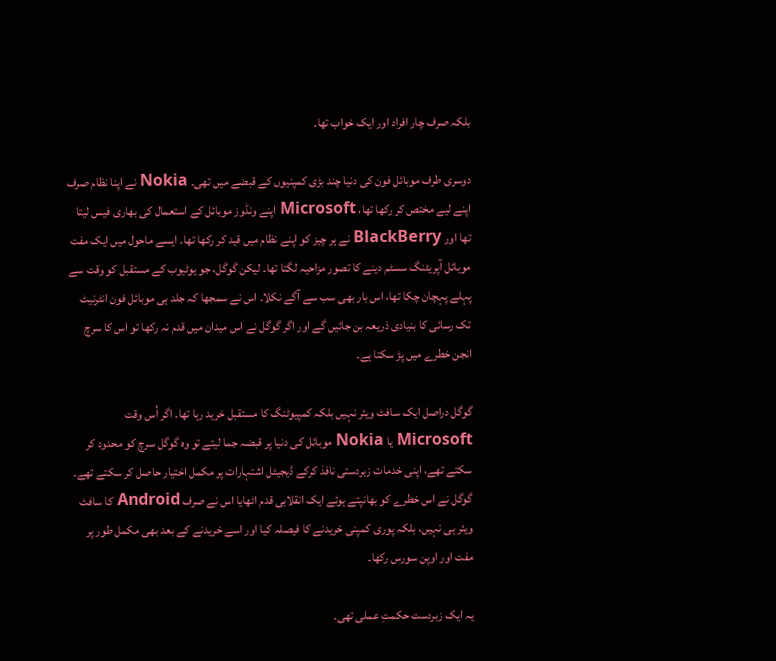بلکہ صرف چار افراد اور ایک خواب تھا۔

دوسری طرف موبائل فون کی دنیا چند بڑی کمپنیوں کے قبضے میں تھی۔ Nokia نے اپنا نظام صرف اپنے لیے مختص کر رکھا تھا، Microsoft اپنے ونڈوز موبائل کے استعمال کی بھاری فیس لیتا تھا اور BlackBerry نے ہر چیز کو اپنے نظام میں قید کر رکھا تھا۔ ایسے ماحول میں ایک مفت موبائل آپریٹنگ سسٹم دینے کا تصور مزاحیہ لگتا تھا۔ لیکن گوگل، جو یوٹیوب کے مستقبل کو وقت سے پہلے پہچان چکا تھا، اس بار بھی سب سے آگے نکلا۔ اس نے سمجھا کہ جلد ہی موبائل فون انٹرنیٹ تک رسائی کا بنیادی ذریعہ بن جائیں گے اور اگر گوگل نے اس میدان میں قدم نہ رکھا تو اس کا سرچ انجن خطرے میں پڑ سکتا ہے۔

گوگل دراصل ایک سافٹ ویئر نہیں بلکہ کمپیوٹنگ کا مستقبل خرید رہا تھا۔ اگر اُس وقت Microsoft یا Nokia موبائل کی دنیا پر قبضہ جما لیتے تو وہ گوگل سرچ کو محدود کر سکتے تھے، اپنی خدمات زبردستی نافذ کرکے ڈیجیٹل اشتہارات پر مکمل اختیار حاصل کر سکتے تھے۔ گوگل نے اس خطرے کو بھانپتے ہوئے ایک انقلابی قدم اٹھایا اس نے صرف Android کا سافٹ ویئر ہی نہیں، بلکہ پوری کمپنی خریدنے کا فیصلہ کیا اور اسے خریدنے کے بعد بھی مکمل طور پر مفت اور اوپن سورس رکھا۔

یہ ایک زبردست حکمتِ عملی تھی۔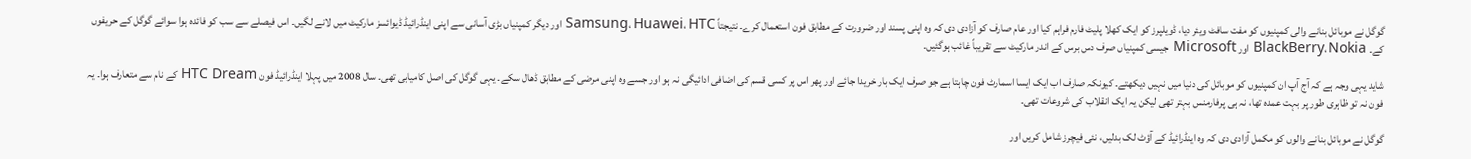گوگل نے موبائل بنانے والی کمپنیوں کو مفت سافٹ ویئر دیا، ڈویلپرز کو ایک کھلا پلیٹ فارم فراہم کیا اور عام صارف کو آزادی دی کہ وہ اپنی پسند اور ضرورت کے مطابق فون استعمال کرے۔ نتیجتاً Samsung، Huawei، HTC اور دیگر کمپنیاں بڑی آسانی سے اپنی اینڈرائیڈ ڈیوائسز مارکیٹ میں لانے لگیں۔ اس فیصلے سے سب کو فائدہ ہوا سوائے گوگل کے حریفوں کے۔ BlackBerry، Nokia اور Microsoft جیسی کمپنیاں صرف دس برس کے اندر مارکیٹ سے تقریباً غائب ہوگئیں۔

شاید یہی وجہ ہے کہ آج آپ ان کمپنیوں کو موبائل کی دنیا میں نہیں دیکھتے۔ کیونکہ صارف اب ایک ایسا اسمارٹ فون چاہتا ہے جو صرف ایک بار خریدا جائے اور پھر اس پر کسی قسم کی اضافی ادائیگی نہ ہو اور جسے وہ اپنی مرضی کے مطابق ڈھال سکے۔ یہی گوگل کی اصل کامیابی تھی۔ سال 2008 میں پہلا اینڈرائیڈ فون HTC Dream کے نام سے متعارف ہوا۔ یہ فون نہ تو ظاہری طور پر بہت عمدہ تھا، نہ ہی پرفارمنس بہتر تھی لیکن یہ ایک انقلاب کی شروعات تھی۔

گوگل نے موبائل بنانے والوں کو مکمل آزادی دی کہ وہ اینڈرائیڈ کے آؤٹ لک بدلیں، نئی فیچرز شامل کریں اور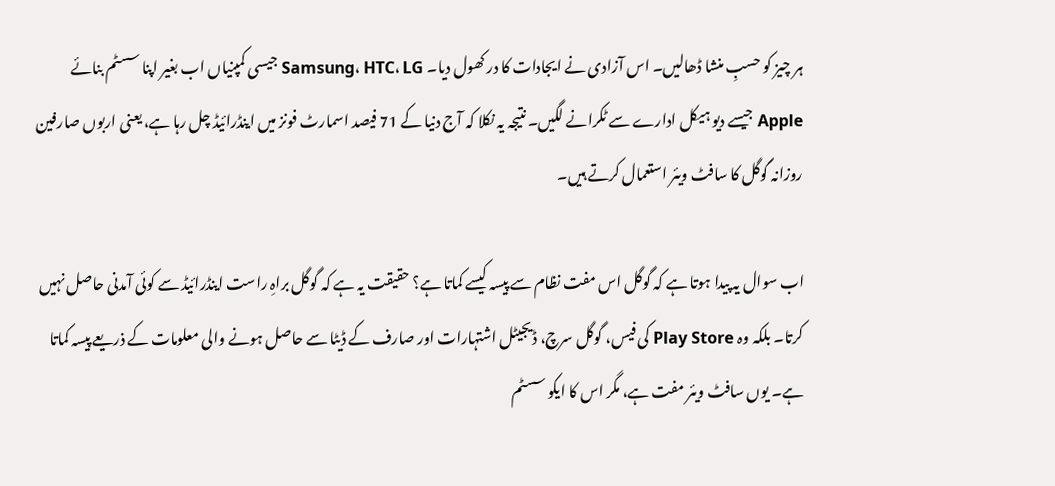ہر چیز کو حسبِ منشا ڈھالیں۔ اس آزادی نے ایجادات کا در کھول دیا۔ Samsung، HTC، LG جیسی کمپنیاں اب بغیر اپنا سسٹم بنائے Apple جیسے دیو ہیکل ادارے سے ٹکرانے لگیں۔ نتیجہ یہ نکلا کہ آج دنیا کے 71 فیصد اسمارٹ فونز میں اینڈرائیڈ چل رہا ہے، یعنی اربوں صارفین روزانہ گوگل کا سافٹ ویئر استعمال کرتے ہیں۔

اب سوال یہ پیدا ہوتا ہے کہ گوگل اس مفت نظام سے پیسہ کیسے کماتا ہے؟ حقیقت یہ ہے کہ گوگل براہِ راست اینڈرائیڈ سے کوئی آمدنی حاصل نہیں کرتا۔ بلکہ وہ Play Store کی فیس، گوگل سرچ، ڈیجیٹل اشتہارات اور صارف کے ڈیٹا سے حاصل ہونے والی معلومات کے ذریعے پیسہ کماتا ہے۔ یوں سافٹ ویئر مفت ہے، مگر اس کا ایکو سسٹم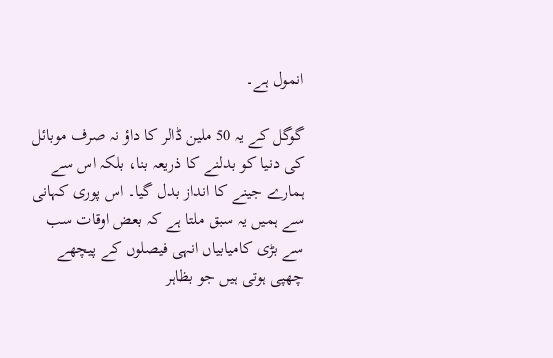انمول ہے۔

گوگل کے یہ 50 ملین ڈالر کا داؤ نہ صرف موبائل کی دنیا کو بدلنے کا ذریعہ بنا، بلکہ اس سے ہمارے جینے کا انداز بدل گیا۔ اس پوری کہانی سے ہمیں یہ سبق ملتا ہے کہ بعض اوقات سب سے بڑی کامیابیاں انہی فیصلوں کے پیچھے چھپی ہوتی ہیں جو بظاہر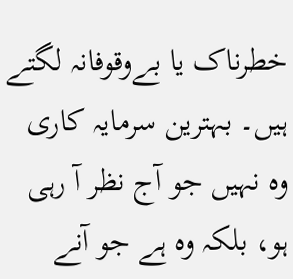خطرناک یا بےوقوفانہ لگتے ہیں۔ بہترین سرمایہ کاری وہ نہیں جو آج نظر آ رہی ہو، بلکہ وہ ہے جو آنے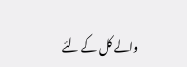والے کل کے لئے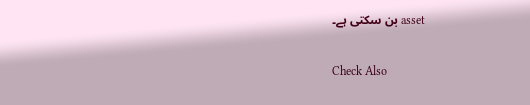asset بن سکتی ہے۔

Check Also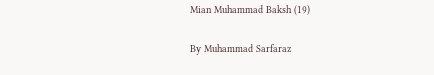Mian Muhammad Baksh (19)

By Muhammad Sarfaraz